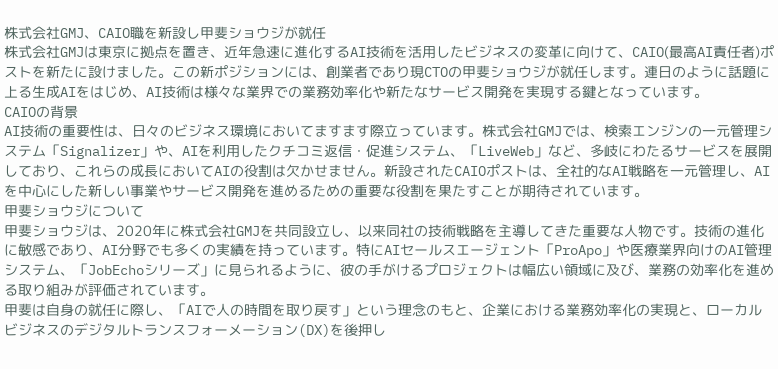株式会社GMJ、CAIO職を新設し甲斐ショウジが就任
株式会社GMJは東京に拠点を置き、近年急速に進化するAI技術を活用したビジネスの変革に向けて、CAIO(最高AI責任者)ポストを新たに設けました。この新ポジションには、創業者であり現CTOの甲斐ショウジが就任します。連日のように話題に上る生成AIをはじめ、AI技術は様々な業界での業務効率化や新たなサービス開発を実現する鍵となっています。
CAIOの背景
AI技術の重要性は、日々のビジネス環境においてますます際立っています。株式会社GMJでは、検索エンジンの一元管理システム「Signalizer」や、AIを利用したクチコミ返信・促進システム、「LiveWeb」など、多岐にわたるサービスを展開しており、これらの成長においてAIの役割は欠かせません。新設されたCAIOポストは、全社的なAI戦略を一元管理し、AIを中心にした新しい事業やサービス開発を進めるための重要な役割を果たすことが期待されています。
甲斐ショウジについて
甲斐ショウジは、2020年に株式会社GMJを共同設立し、以来同社の技術戦略を主導してきた重要な人物です。技術の進化に敏感であり、AI分野でも多くの実績を持っています。特にAIセールスエージェント「ProApo」や医療業界向けのAI管理システム、「JobEchoシリーズ」に見られるように、彼の手がけるプロジェクトは幅広い領域に及び、業務の効率化を進める取り組みが評価されています。
甲斐は自身の就任に際し、「AIで人の時間を取り戻す」という理念のもと、企業における業務効率化の実現と、ローカルビジネスのデジタルトランスフォーメーション(DX)を後押し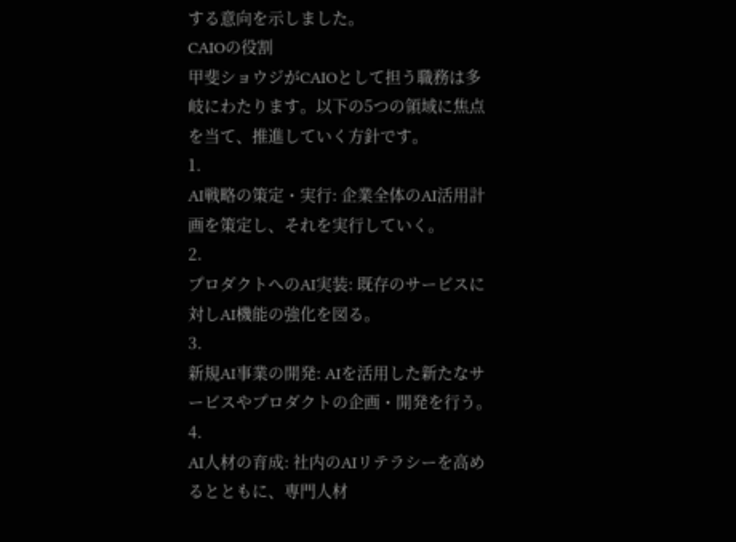する意向を示しました。
CAIOの役割
甲斐ショウジがCAIOとして担う職務は多岐にわたります。以下の5つの領域に焦点を当て、推進していく方針です。
1.
AI戦略の策定・実行: 企業全体のAI活用計画を策定し、それを実行していく。
2.
プロダクトへのAI実装: 既存のサービスに対しAI機能の強化を図る。
3.
新規AI事業の開発: AIを活用した新たなサービスやプロダクトの企画・開発を行う。
4.
AI人材の育成: 社内のAIリテラシーを高めるとともに、専門人材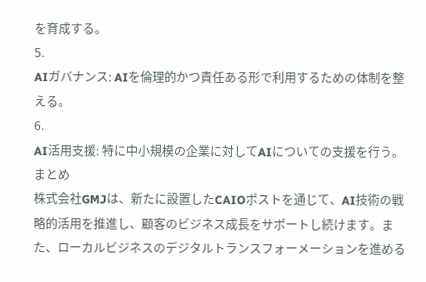を育成する。
5.
AIガバナンス: AIを倫理的かつ責任ある形で利用するための体制を整える。
6.
AI活用支援: 特に中小規模の企業に対してAIについての支援を行う。
まとめ
株式会社GMJは、新たに設置したCAIOポストを通じて、AI技術の戦略的活用を推進し、顧客のビジネス成長をサポートし続けます。また、ローカルビジネスのデジタルトランスフォーメーションを進める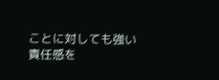ことに対しても強い責任感を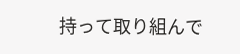持って取り組んで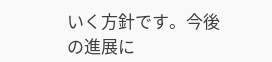いく方針です。今後の進展に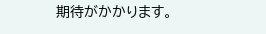期待がかかります。